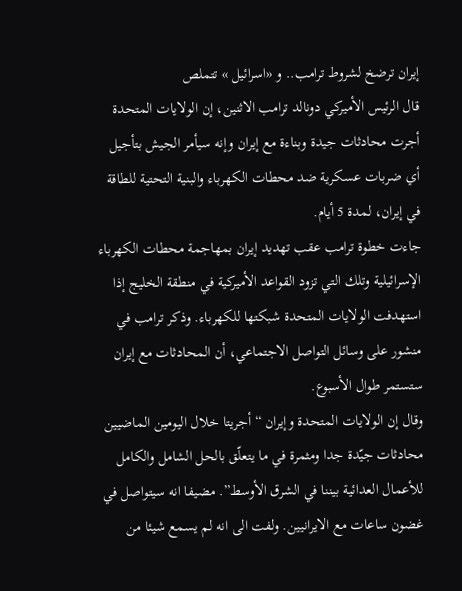إيران ترضخ لشروط ترامب.. و «اسرائيل » تتملص
قال الرئيس الأميركي دونالد ترامب الاثنين، إن الولايات المتحدة أجرت محادثات جيدة وبناءة مع إيران وإنه سيأمر الجيش بتأجيل أي ضربات عسكرية ضد محطات الكهرباء والبنية التحتية للطاقة في إيران، لمدة 5 أيام.
جاءت خطوة ترامب عقب تهديد إيران بمهاجمة محطات الكهرباء الإسرائيلية وتلك التي تزود القواعد الأميركية في منطقة الخليج إذا استهدفت الولايات المتحدة شبكتها للكهرباء. وذكر ترامب في منشور على وسائل التواصل الاجتماعي، أن المحادثات مع إيران ستستمر طوال الأسبوع.
وقال إن الولايات المتحدة وإيران “أجريتا خلال اليومين الماضيين محادثات جيّدة جدا ومثمرة في ما يتعلّق بالحل الشامل والكامل للأعمال العدائية بيننا في الشرق الأوسط”. مضيفا انه سيتواصل في غضون ساعات مع الايرانيين. ولفت الى انه لم يسمع شيئا من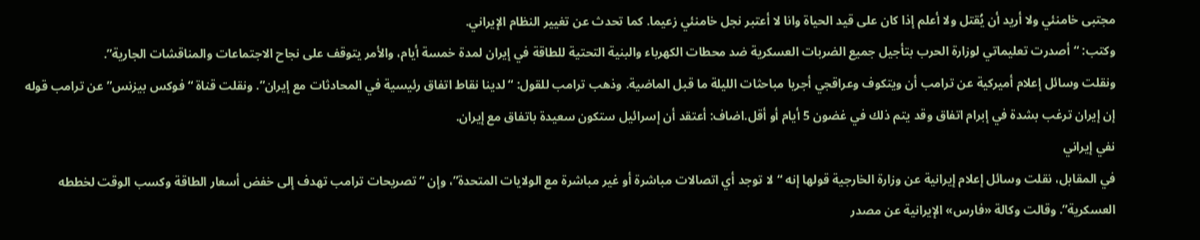مجتبى خامنئي ولا أريد أن يُقتل ولا أعلم إذا كان على قيد الحياة وانا لا أعتبر نجل خامنئي زعيما. كما تحدث عن تغيير النظام الإيراني.
وكتب: “أصدرت تعليماتي لوزارة الحرب بتأجيل جميع الضربات العسكرية ضد محطات الكهرباء والبنية التحتية للطاقة في إيران لمدة خمسة أيام، والأمر يتوقف على نجاح الاجتماعات والمناقشات الجارية”.
ونقلت وسائل إعلام أميركية عن ترامب أن ويتكوف وعراقجي أجريا مباحثات الليلة ما قبل الماضية. وذهب ترامب للقول: “لدينا نقاط اتفاق رئيسية في المحادثات مع إيران”. ونقلت قناة “فوكس بيزنس” عن ترامب قوله إن إيران ترغب بشدة في إبرام اتفاق وقد يتم ذلك في غضون 5 أيام أو أقل.اضاف: أعتقد أن إسرائيل ستكون سعيدة باتفاق مع إيران.
نفي إيراني
في المقابل، نقلت وسائل إعلام إيرانية عن وزارة الخارجية قولها إنه “لا توجد أي اتصالات مباشرة أو غير مباشرة مع الولايات المتحدة”، وإن “تصريحات ترامب تهدف إلى خفض أسعار الطاقة وكسب الوقت لخططه العسكرية”. وقالت وكالة «فارس» الإيرانية عن مصدر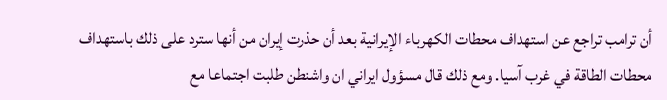أن ترامب تراجع عن استهداف محطات الكهرباء الإيرانية بعد أن حذرت إيران من أنها سترد على ذلك باستهداف محطات الطاقة في غرب آسيا. ومع ذلك قال مسؤول ايراني ان واشنطن طلبت اجتماعا مع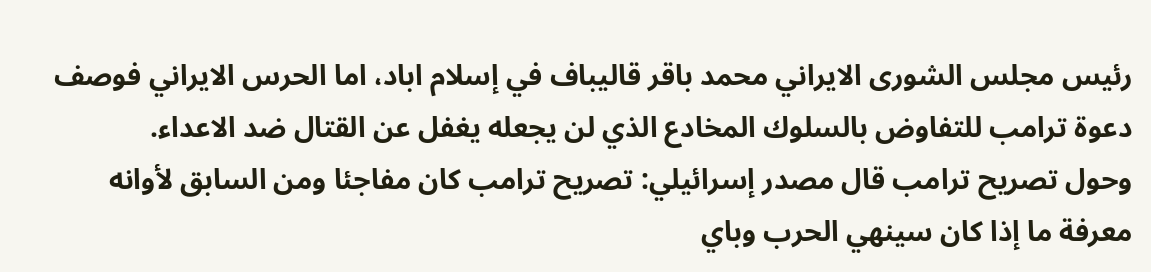رئيس مجلس الشورى الايراني محمد باقر قاليباف في إسلام اباد، اما الحرس الايراني فوصف دعوة ترامب للتفاوض بالسلوك المخادع الذي لن يجعله يغفل عن القتال ضد الاعداء.
وحول تصريح ترامب قال مصدر إسرائيلي: تصريح ترامب كان مفاجئا ومن السابق لأوانه معرفة ما إذا كان سينهي الحرب وباي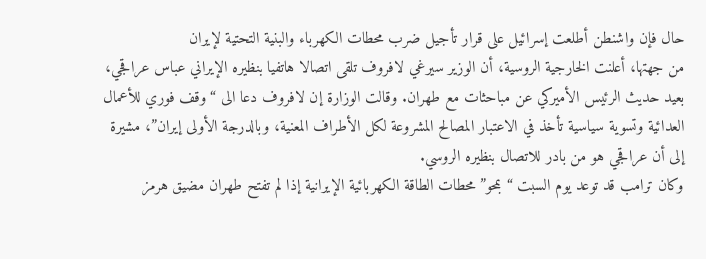حال فإن واشنطن أطلعت إسرائيل على قرار تأجيل ضرب محطات الكهرباء والبنية التحتية لإيران
من جهتها، أعلنت الخارجية الروسية، أن الوزير سيرغي لافروف تلقى اتصالا هاتفيا بنظيره الإيراني عباس عراقجي، بعيد حديث الرئيس الأميركي عن مباحثات مع طهران. وقالت الوزارة إن لافروف دعا الى “وقف فوري للأعمال العدائية وتسوية سياسية تأخذ في الاعتبار المصالح المشروعة لكل الأطراف المعنية، وبالدرجة الأولى إيران”، مشيرة إلى أن عراقجي هو من بادر للاتصال بنظيره الروسي.
وكان ترامب قد توعد يوم السبت “بمحو” محطات الطاقة الكهربائية الإيرانية إذا لم تفتح طهران مضيق هرمز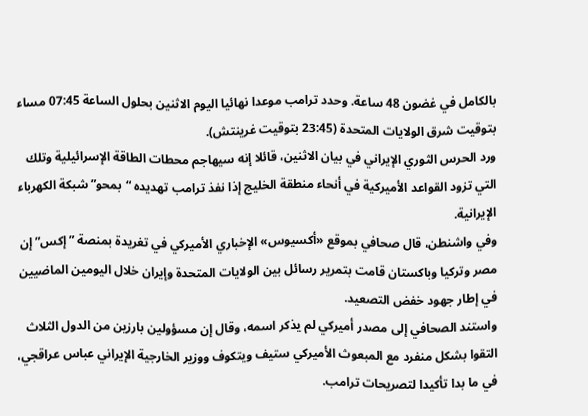بالكامل في غضون 48 ساعة. وحدد ترامب موعدا نهائيا اليوم الاثنين بحلول الساعة 07:45 مساء بتوقيت شرق الولايات المتحدة (23:45 بتوقيت غرينتش).
ورد الحرس الثوري الإيراني في بيان الاثنين، قائلا إنه سيهاجم محطات الطاقة الإسرائيلية وتلك التي تزود القواعد الأميركية في أنحاء منطقة الخليج إذا نفذ ترامب تهديده “بمحو” شبكة الكهرباء الإيرانية.
وفي واشنطن، قال صحافي بموقع «أكسيوس» الإخباري الأميركي في تغريدة بمنصة ”إكس” إن مصر وتركيا وباكستان قامت بتمرير رسائل بين الولايات المتحدة وإيران خلال اليومين الماضيين في إطار جهود خفض التصعيد.
واستند الصحافي إلى مصدر أميركي لم يذكر اسمه، وقال إن مسؤولين بارزين من الدول الثلاث التقوا بشكل منفرد مع المبعوث الأميركي ستيف ويتكوف ووزير الخارجية الإيراني عباس عراقجي، في ما بدا تأكيدا لتصريحات ترامب.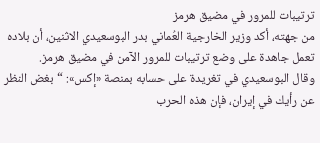ترتيبات للمرور في مضيق هرمز
من جهته، أكد وزير الخارجية العُماني بدر البوسعيدي الاثنين، أن بلاده تعمل جاهدة على وضع ترتيبات للمرور الآمن في مضيق هرمز.
وقال البوسعيدي في تغريدة على حسابه بمنصة «إكس»: “بغض النظر عن رأيك في إيران، فإن هذه الحرب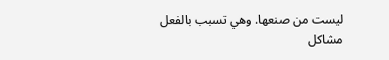ليست من صنعها. وهي تسبب بالفعل مشاكل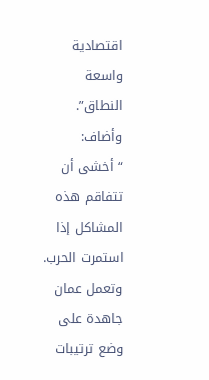اقتصادية واسعة النطاق”.
وأضاف: “أخشى أن تتفاقم هذه المشاكل إذا استمرت الحرب. وتعمل عمان جاهدة على وضع ترتيبات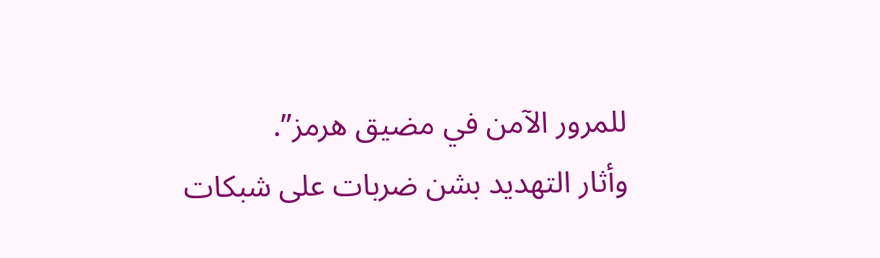للمرور الآمن في مضيق هرمز”.
وأثار التهديد بشن ضربات على شبكات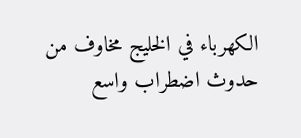الكهرباء في الخليج مخاوف من حدوث اضطراب واسع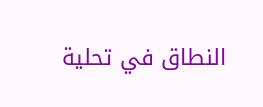النطاق في تحلية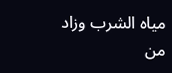مياه الشرب وزاد من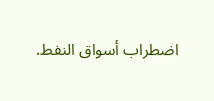اضطراب أسواق النفط.